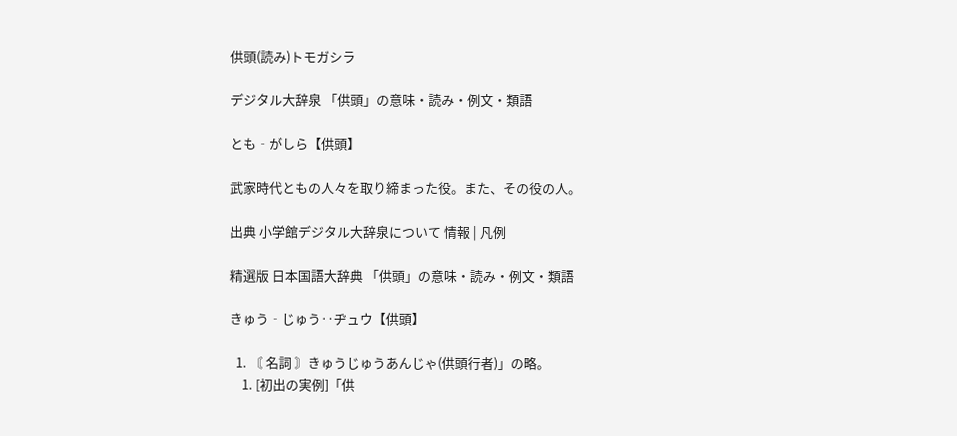供頭(読み)トモガシラ

デジタル大辞泉 「供頭」の意味・読み・例文・類語

とも‐がしら【供頭】

武家時代ともの人々を取り締まった役。また、その役の人。

出典 小学館デジタル大辞泉について 情報 | 凡例

精選版 日本国語大辞典 「供頭」の意味・読み・例文・類語

きゅう‐じゅう‥ヂュウ【供頭】

  1. 〘 名詞 〙きゅうじゅうあんじゃ(供頭行者)」の略。
    1. [初出の実例]「供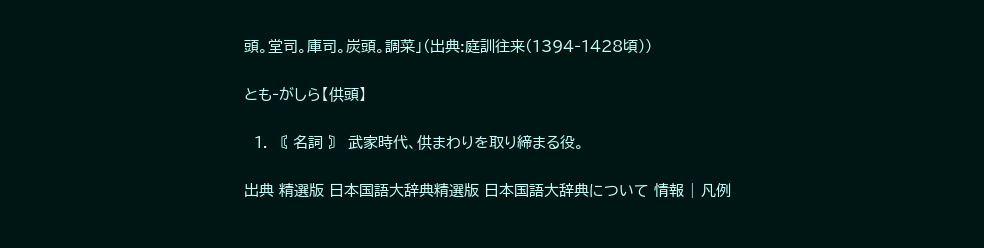頭。堂司。庫司。炭頭。調菜」(出典:庭訓往来(1394‐1428頃))

とも‐がしら【供頭】

  1. 〘 名詞 〙 武家時代、供まわりを取り締まる役。

出典 精選版 日本国語大辞典精選版 日本国語大辞典について 情報 | 凡例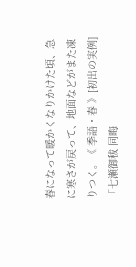春になって暖かくなりかけた頃、急に寒さが戻って、地面などがまた凍りつく。《 季語・春 》[初出の実例]「七瀬御秡 同晦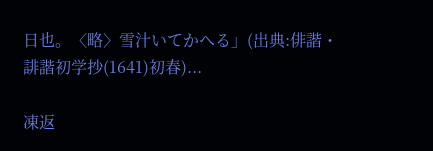日也。〈略〉雪汁いてかへる」(出典:俳諧・誹諧初学抄(1641)初春)...

凍返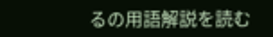るの用語解説を読む